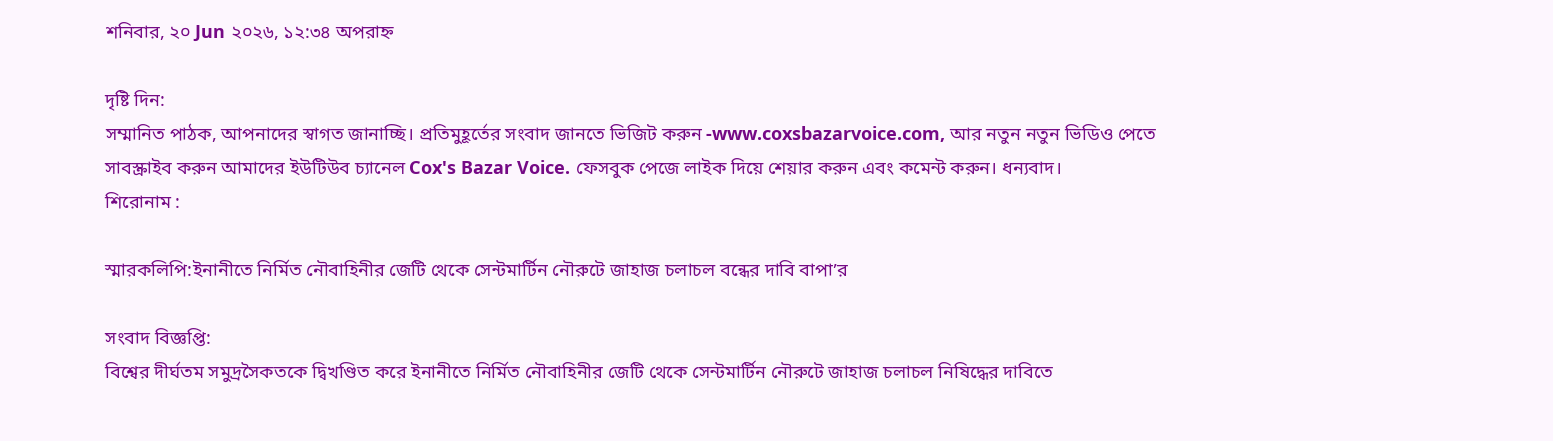শনিবার, ২০ Jun ২০২৬, ১২:৩৪ অপরাহ্ন

দৃষ্টি দিন:
সম্মানিত পাঠক, আপনাদের স্বাগত জানাচ্ছি। প্রতিমুহূর্তের সংবাদ জানতে ভিজিট করুন -www.coxsbazarvoice.com, আর নতুন নতুন ভিডিও পেতে সাবস্ক্রাইব করুন আমাদের ইউটিউব চ্যানেল Cox's Bazar Voice. ফেসবুক পেজে লাইক দিয়ে শেয়ার করুন এবং কমেন্ট করুন। ধন্যবাদ।
শিরোনাম :

স্মারকলিপি:ইনানীতে নির্মিত নৌবাহিনীর জেটি থেকে সেন্টমার্টিন নৌরুটে জাহাজ চলাচল বন্ধের দাবি বাপা’র

সংবাদ বিজ্ঞপ্তি:
বিশ্বের দীর্ঘতম সমুদ্রসৈকতকে দ্বিখণ্ডিত করে ইনানীতে নির্মিত নৌবাহিনীর জেটি থেকে সেন্টমার্টিন নৌরুটে জাহাজ চলাচল নিষিদ্ধের দাবিতে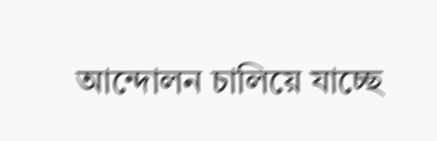আন্দোলন চালিয়ে যাচ্ছে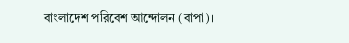বাংলাদেশ পরিবেশ আন্দোলন (বাপা)।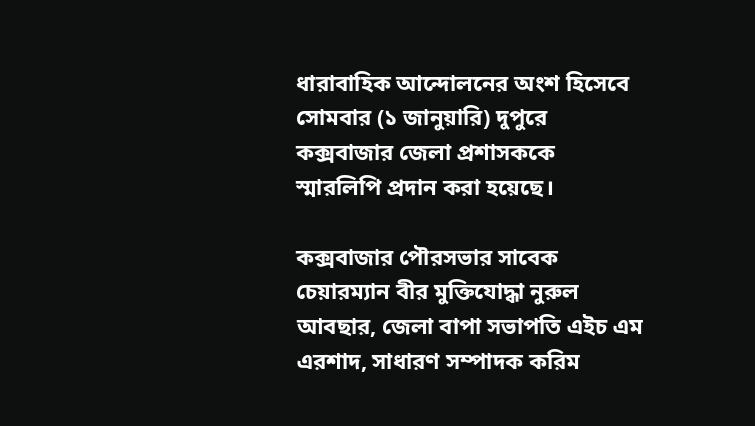ধারাবাহিক আন্দোলনের অংশ হিসেবে সোমবার (১ জানুয়ারি) দুপুরে কক্সবাজার জেলা প্রশাসককে স্মারলিপি প্রদান করা হয়েছে।

কক্সবাজার পৌরসভার সাবেক চেয়ারম্যান বীর মুক্তিযোদ্ধা নুরুল আবছার, জেলা বাপা সভাপতি এইচ এম এরশাদ, সাধারণ সম্পাদক করিম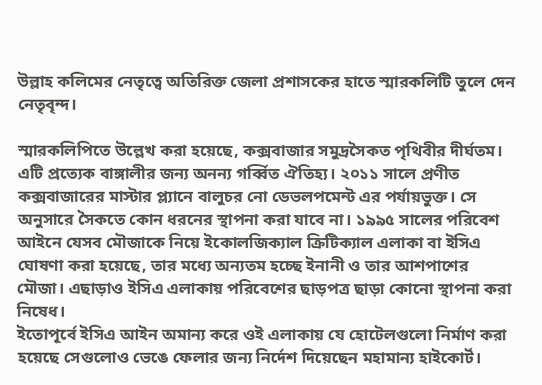উল্লাহ কলিমের নেতৃত্বে অতিরিক্ত জেলা প্রশাসকের হাতে স্মারকলিটি তুলে দেন নেতৃবৃন্দ।

স্মারকলিপিতে উল্লেখ করা হয়েছে, কক্সবাজার সমুদ্রসৈকত পৃথিবীর দীর্ঘতম। এটি প্রত্যেক বাঙ্গালীর জন্য অনন্য গর্ব্বিত ঐতিহ্য। ২০১১ সালে প্রণীত কক্সবাজারের মাস্টার প্ল্যানে বালুচর নো ডেভলপমেন্ট এর পর্যায়ভুক্ত। সে অনুসারে সৈকতে কোন ধরনের স্থাপনা করা যাবে না। ১৯৯৫ সালের পরিবেশ আইনে যেসব মৌজাকে নিয়ে ইকোলজিক্যাল ক্রিটিক্যাল এলাকা বা ইসিএ ঘোষণা করা হয়েছে, তার মধ্যে অন্যতম হচ্ছে ইনানী ও তার আশপাশের মৌজা। এছাড়াও ইসিএ এলাকায় পরিবেশের ছাড়পত্র ছাড়া কোনো স্থাপনা করা নিষেধ।
ইতোপূর্বে ইসিএ আইন অমান্য করে ওই এলাকায় যে হোটেলগুলো নির্মাণ করা হয়েছে সেগুলোও ভেঙে ফেলার জন্য নির্দেশ দিয়েছেন মহামান্য হাইকোর্ট।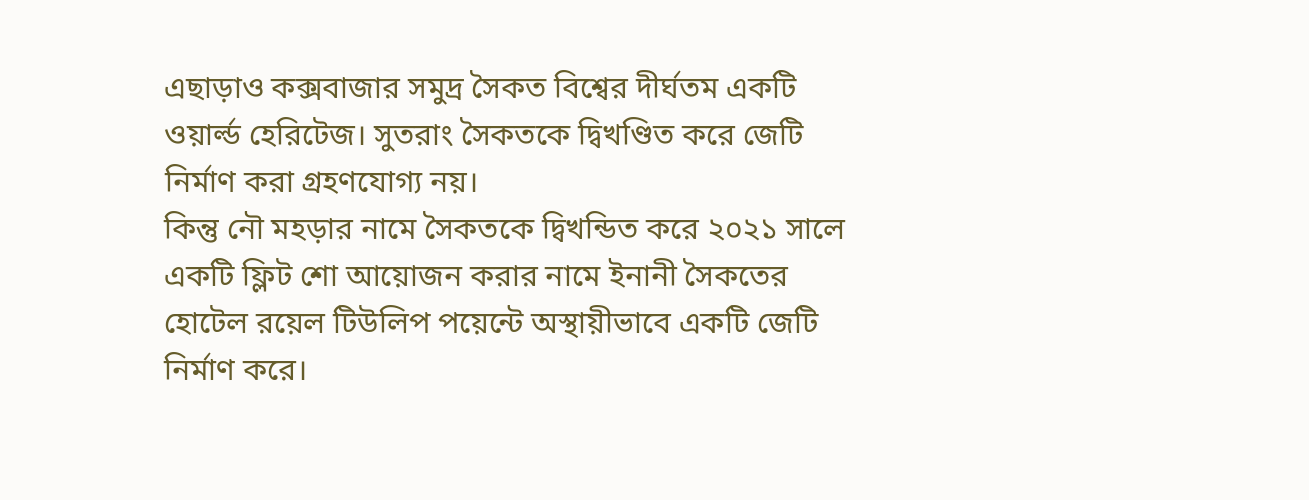এছাড়াও কক্সবাজার সমুদ্র সৈকত বিশ্বের দীর্ঘতম একটি ওয়ার্ল্ড হেরিটেজ। সুতরাং সৈকতকে দ্বিখণ্ডিত করে জেটি নির্মাণ করা গ্রহণযোগ্য নয়।
কিন্তু নৌ মহড়ার নামে সৈকতকে দ্বিখন্ডিত করে ২০২১ সালে একটি ফ্লিট শো আয়োজন করার নামে ইনানী সৈকতের হোটেল রয়েল টিউলিপ পয়েন্টে অস্থায়ীভাবে একটি জেটি নির্মাণ করে।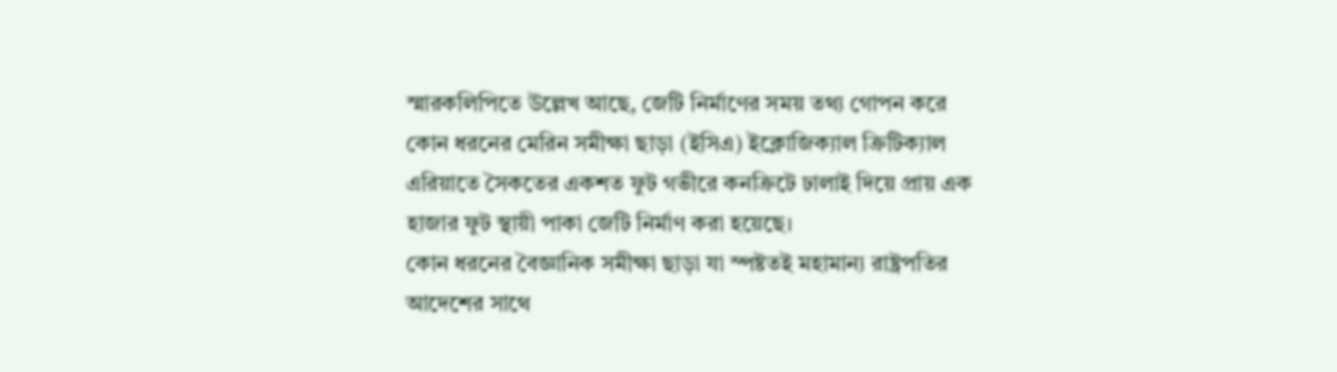স্মারকলিপিতে উল্লেখ আছে, জেটি নির্মাণের সময় তথ্য গোপন করে কোন ধরনের মেরিন সমীক্ষা ছাড়া (ইসিএ) ইক্লোজিক্যাল ক্রিটিক্যাল এরিয়াতে সৈকতের একশত ফুট গভীরে কনক্রিটে ঢালাই দিয়ে প্রায় এক হাজার ফুট স্থায়ী পাকা জেটি নির্মাণ করা হয়েছে।
কোন ধরনের বৈজ্ঞানিক সমীক্ষা ছাড়া যা স্পষ্টতই মহামান্য রাষ্ট্রপতির আদেশের সাথে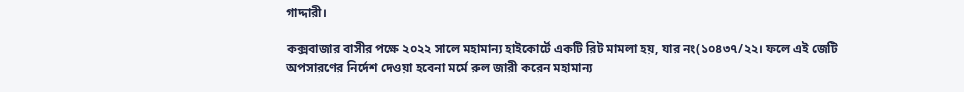গাদ্দারী।

কক্সবাজার বাসীর পক্ষে ২০২২ সালে মহামান্য হাইকোর্টে একটি রিট মামলা হয়, যার নং(১০৪৩৭/২২। ফলে এই জেটি অপসারণের নির্দেশ দেওয়া হবেনা মর্মে রুল জারী করেন মহামান্য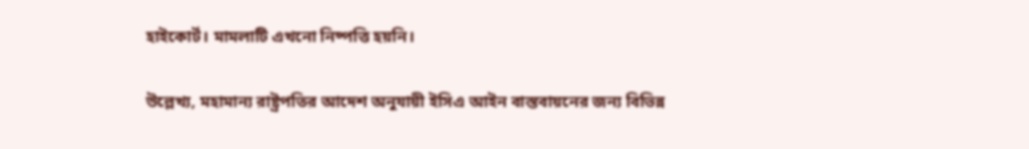হাইকোর্ট। মামলাটি এখনো নিষ্পত্তি হয়নি।

উল্লেখ্য, মহামান্য রাষ্ট্রপতির আদেশ অনুযায়ী ইসিএ আইন বাস্তবায়নের জন্য বিভিন্ন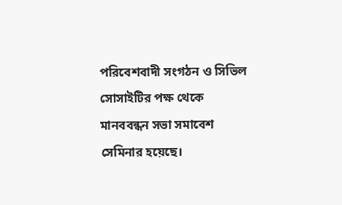পরিবেশবাদী সংগঠন ও সিভিল সোসাইটির পক্ষ থেকে মানববন্ধন সভা সমাবেশ সেমিনার হয়েছে।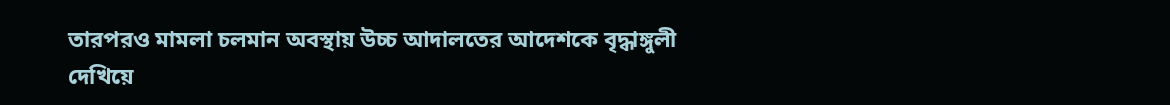তারপরও মামলা চলমান অবস্থায় উচ্চ আদালতের আদেশকে বৃদ্ধাঙ্গুলী দেখিয়ে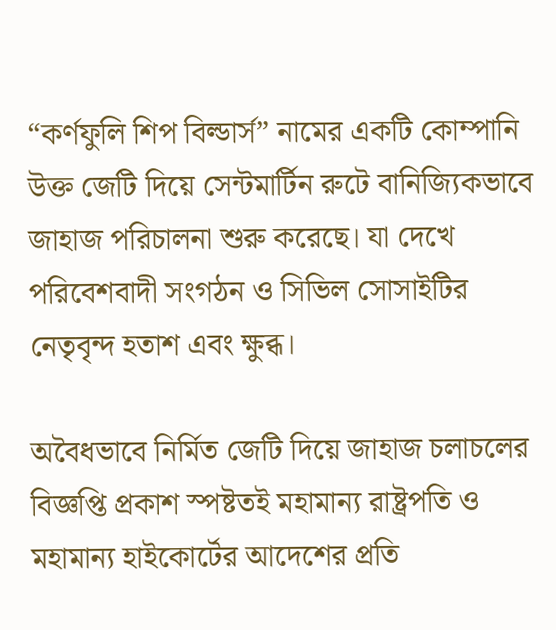“কর্ণফুলি শিপ বিল্ডার্স” নামের একটি কোম্পানি উক্ত জেটি দিয়ে সেন্টমার্টিন রুটে বানিজ্যিকভাবে জাহাজ পরিচালনা শুরু করেছে। যা দেখে পরিবেশবাদী সংগঠন ও সিভিল সোসাইটির নেতৃবৃন্দ হতাশ এবং ক্ষুব্ধ।

অবৈধভাবে নির্মিত জেটি দিয়ে জাহাজ চলাচলের বিজ্ঞপ্তি প্রকাশ স্পষ্টতই মহামান্য রাষ্ট্রপতি ও মহামান্য হাইকোর্টের আদেশের প্রতি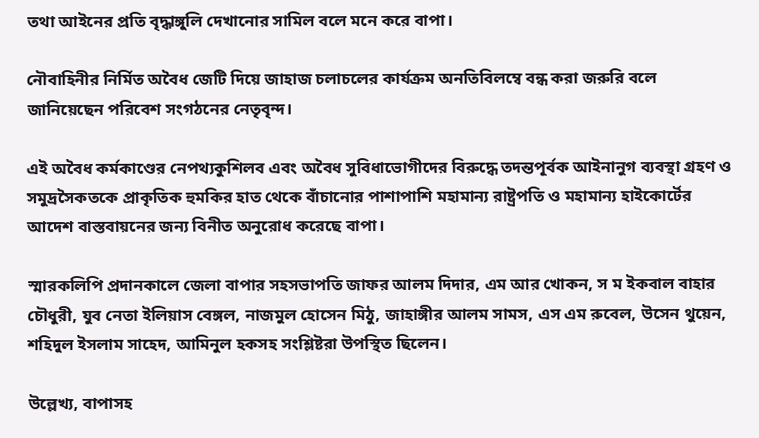তথা আইনের প্রতি বৃদ্ধাঙ্গুলি দেখানোর সামিল বলে মনে করে বাপা।

নৌবাহিনীর নির্মিত অবৈধ জেটি দিয়ে জাহাজ চলাচলের কার্যক্রম অনতিবিলম্বে বন্ধ করা জরুরি বলে জানিয়েছেন পরিবেশ সংগঠনের নেতৃবৃন্দ।

এই অবৈধ কর্মকাণ্ডের নেপথ্যকুশিলব এবং অবৈধ সুবিধাভোগীদের বিরুদ্ধে তদন্তপূর্বক আইনানুগ ব্যবস্থা গ্রহণ ও সমুদ্রসৈকতকে প্রাকৃতিক হুমকির হাত থেকে বাঁচানোর পাশাপাশি মহামান্য রাষ্ট্রপতি ও মহামান্য হাইকোর্টের আদেশ বাস্তবায়নের জন্য বিনীত অনুরোধ করেছে বাপা।

স্মারকলিপি প্রদানকালে জেলা বাপার সহসভাপতি জাফর আলম দিদার, এম আর খোকন, স ম ইকবাল বাহার চৌধুরী, যুব নেতা ইলিয়াস বেঙ্গল, নাজমুল হোসেন মিঠু, জাহাঙ্গীর আলম সামস, এস এম রুবেল, উসেন থুয়েন, শহিদুল ইসলাম সাহেদ, আমিনুল হকসহ সংশ্লিষ্টরা উপস্থিত ছিলেন।

উল্লেখ্য, বাপাসহ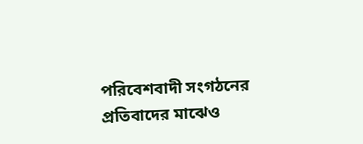পরিবেশবাদী সংগঠনের প্রতিবাদের মাঝেও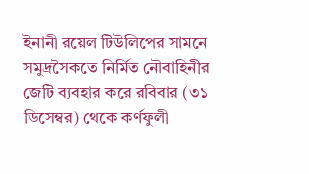ইনানী রয়েল টিউলিপের সামনে সমুদ্রসৈকতে নির্মিত নৌবাহিনীর জেটি ব্যবহার করে রবিবার (৩১ ডিসেম্বর) থেকে কর্ণফুলী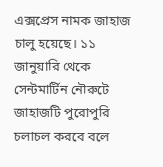এক্সপ্রেস নামক জাহাজ চালু হয়েছে। ১১ জানুয়ারি থেকে সেন্টমার্টিন নৌরুটে জাহাজটি পুরোপুরি চলাচল করবে বলে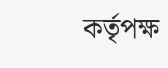কর্তৃপক্ষ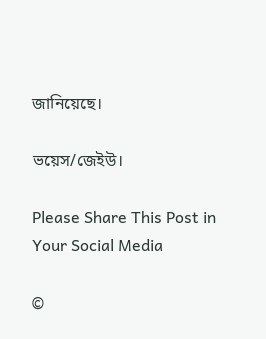জানিয়েছে।

ভয়েস/জেইউ।

Please Share This Post in Your Social Media

©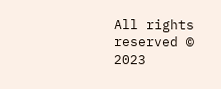All rights reserved © 2023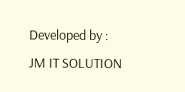Developed by : JM IT SOLUTION